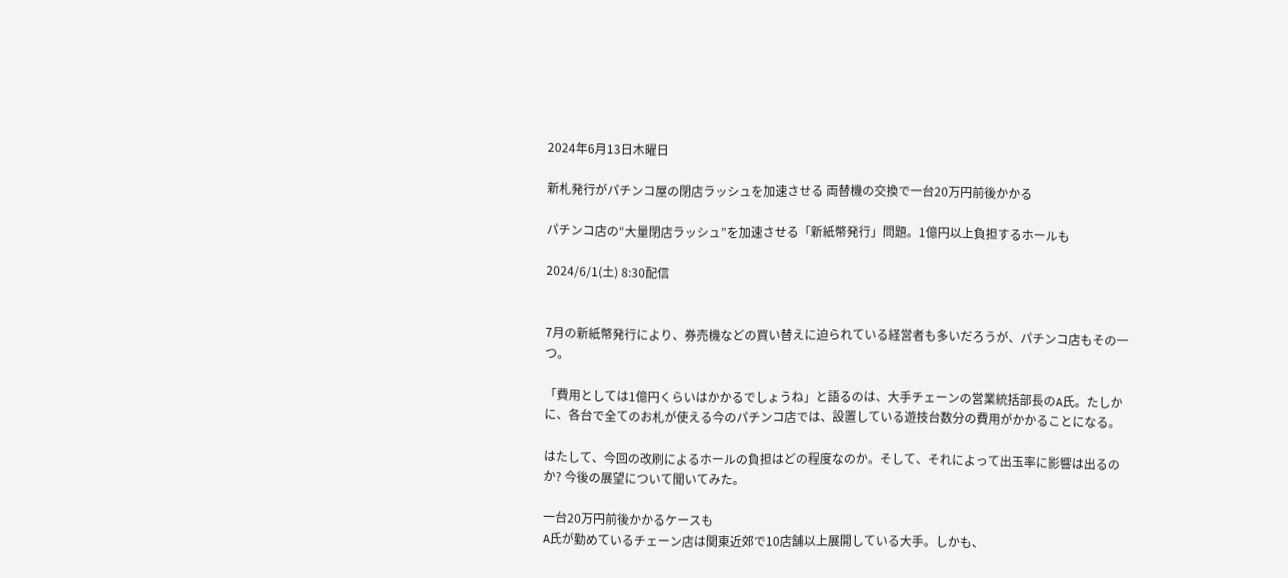2024年6月13日木曜日

新札発行がパチンコ屋の閉店ラッシュを加速させる 両替機の交換で一台20万円前後かかる

パチンコ店の“大量閉店ラッシュ”を加速させる「新紙幣発行」問題。1億円以上負担するホールも

2024/6/1(土) 8:30配信


7月の新紙幣発行により、券売機などの買い替えに迫られている経営者も多いだろうが、パチンコ店もその一つ。

「費用としては1億円くらいはかかるでしょうね」と語るのは、大手チェーンの営業統括部長のA氏。たしかに、各台で全てのお札が使える今のパチンコ店では、設置している遊技台数分の費用がかかることになる。

はたして、今回の改刷によるホールの負担はどの程度なのか。そして、それによって出玉率に影響は出るのか? 今後の展望について聞いてみた。

一台20万円前後かかるケースも
A氏が勤めているチェーン店は関東近郊で10店舗以上展開している大手。しかも、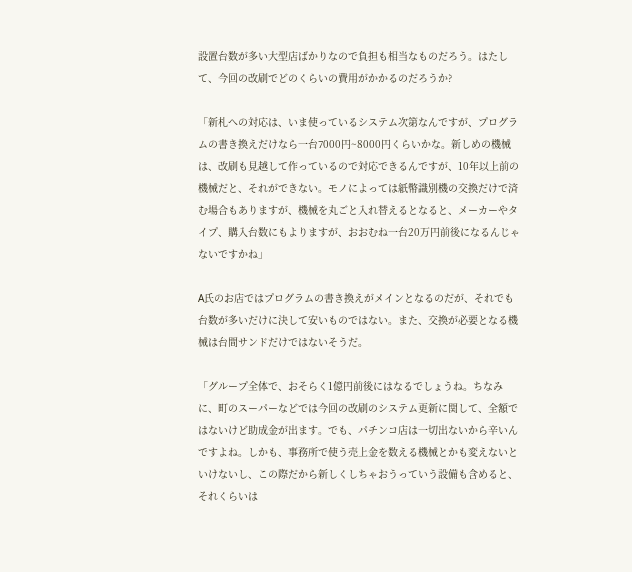設置台数が多い大型店ばかりなので負担も相当なものだろう。はたして、今回の改刷でどのくらいの費用がかかるのだろうか?

「新札への対応は、いま使っているシステム次第なんですが、プログラムの書き換えだけなら一台7000円~8000円くらいかな。新しめの機械は、改刷も見越して作っているので対応できるんですが、10年以上前の機械だと、それができない。モノによっては紙幣識別機の交換だけで済む場合もありますが、機械を丸ごと入れ替えるとなると、メーカーやタイプ、購入台数にもよりますが、おおむね一台20万円前後になるんじゃないですかね」

A氏のお店ではプログラムの書き換えがメインとなるのだが、それでも台数が多いだけに決して安いものではない。また、交換が必要となる機械は台間サンドだけではないそうだ。

「グループ全体で、おそらく1億円前後にはなるでしょうね。ちなみに、町のスーパーなどでは今回の改刷のシステム更新に関して、全額ではないけど助成金が出ます。でも、パチンコ店は一切出ないから辛いんですよね。しかも、事務所で使う売上金を数える機械とかも変えないといけないし、この際だから新しくしちゃおうっていう設備も含めると、それくらいは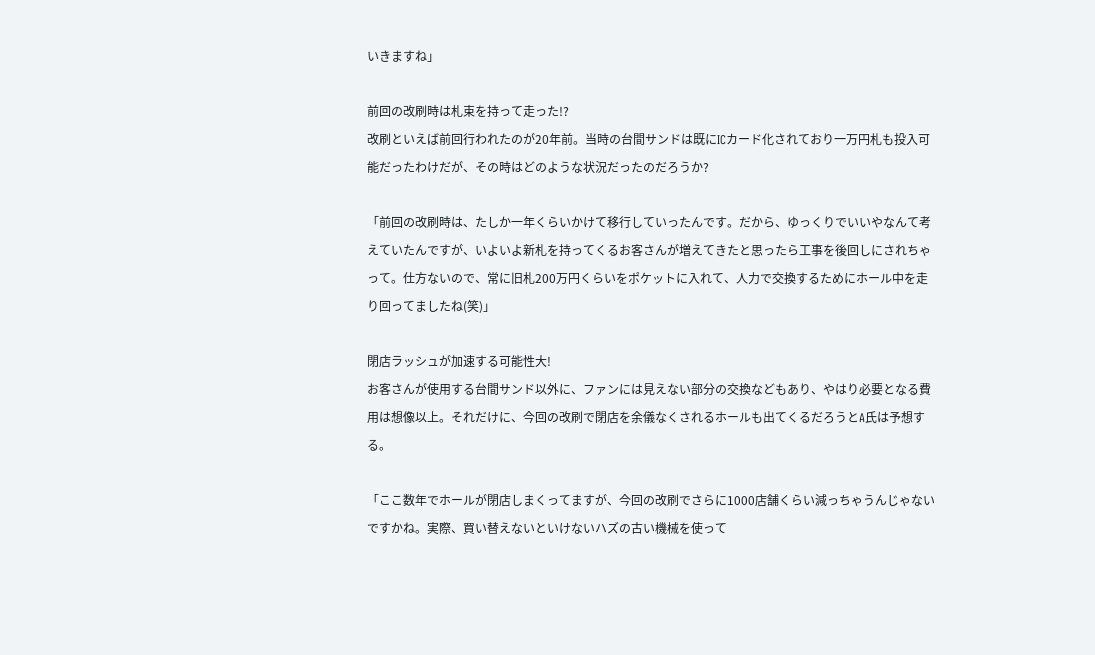いきますね」

前回の改刷時は札束を持って走った!?
改刷といえば前回行われたのが20年前。当時の台間サンドは既にICカード化されており一万円札も投入可能だったわけだが、その時はどのような状況だったのだろうか?

「前回の改刷時は、たしか一年くらいかけて移行していったんです。だから、ゆっくりでいいやなんて考えていたんですが、いよいよ新札を持ってくるお客さんが増えてきたと思ったら工事を後回しにされちゃって。仕方ないので、常に旧札200万円くらいをポケットに入れて、人力で交換するためにホール中を走り回ってましたね(笑)」

閉店ラッシュが加速する可能性大!
お客さんが使用する台間サンド以外に、ファンには見えない部分の交換などもあり、やはり必要となる費用は想像以上。それだけに、今回の改刷で閉店を余儀なくされるホールも出てくるだろうとA氏は予想する。

「ここ数年でホールが閉店しまくってますが、今回の改刷でさらに1000店舗くらい減っちゃうんじゃないですかね。実際、買い替えないといけないハズの古い機械を使って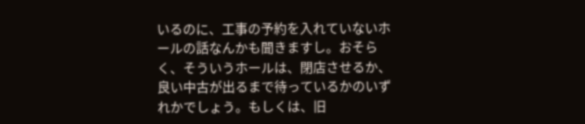いるのに、工事の予約を入れていないホールの話なんかも聞きますし。おそらく、そういうホールは、閉店させるか、良い中古が出るまで待っているかのいずれかでしょう。もしくは、旧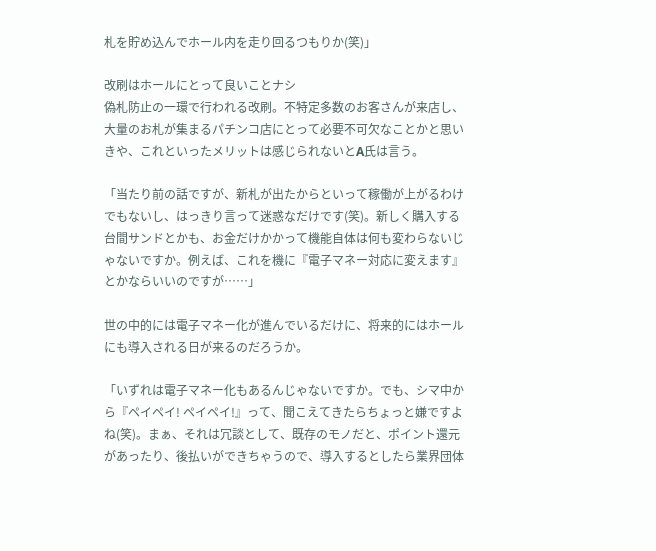札を貯め込んでホール内を走り回るつもりか(笑)」

改刷はホールにとって良いことナシ
偽札防止の一環で行われる改刷。不特定多数のお客さんが来店し、大量のお札が集まるパチンコ店にとって必要不可欠なことかと思いきや、これといったメリットは感じられないとA氏は言う。

「当たり前の話ですが、新札が出たからといって稼働が上がるわけでもないし、はっきり言って迷惑なだけです(笑)。新しく購入する台間サンドとかも、お金だけかかって機能自体は何も変わらないじゃないですか。例えば、これを機に『電子マネー対応に変えます』とかならいいのですが……」

世の中的には電子マネー化が進んでいるだけに、将来的にはホールにも導入される日が来るのだろうか。

「いずれは電子マネー化もあるんじゃないですか。でも、シマ中から『ペイペイ! ペイペイ!』って、聞こえてきたらちょっと嫌ですよね(笑)。まぁ、それは冗談として、既存のモノだと、ポイント還元があったり、後払いができちゃうので、導入するとしたら業界団体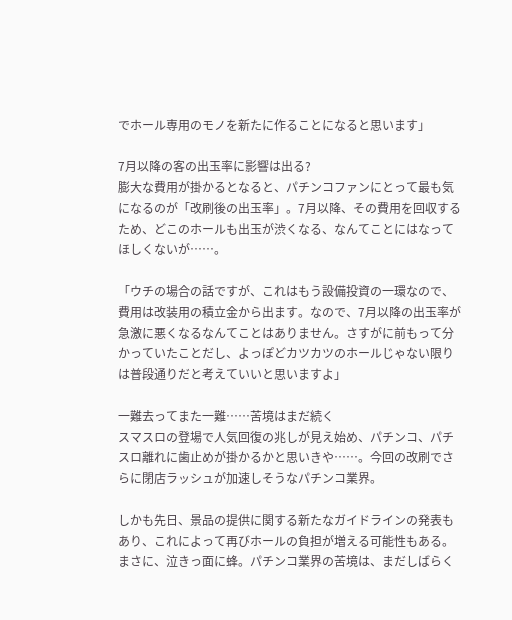でホール専用のモノを新たに作ることになると思います」

7月以降の客の出玉率に影響は出る?
膨大な費用が掛かるとなると、パチンコファンにとって最も気になるのが「改刷後の出玉率」。7月以降、その費用を回収するため、どこのホールも出玉が渋くなる、なんてことにはなってほしくないが……。

「ウチの場合の話ですが、これはもう設備投資の一環なので、費用は改装用の積立金から出ます。なので、7月以降の出玉率が急激に悪くなるなんてことはありません。さすがに前もって分かっていたことだし、よっぽどカツカツのホールじゃない限りは普段通りだと考えていいと思いますよ」

一難去ってまた一難……苦境はまだ続く
スマスロの登場で人気回復の兆しが見え始め、パチンコ、パチスロ離れに歯止めが掛かるかと思いきや……。今回の改刷でさらに閉店ラッシュが加速しそうなパチンコ業界。

しかも先日、景品の提供に関する新たなガイドラインの発表もあり、これによって再びホールの負担が増える可能性もある。まさに、泣きっ面に蜂。パチンコ業界の苦境は、まだしばらく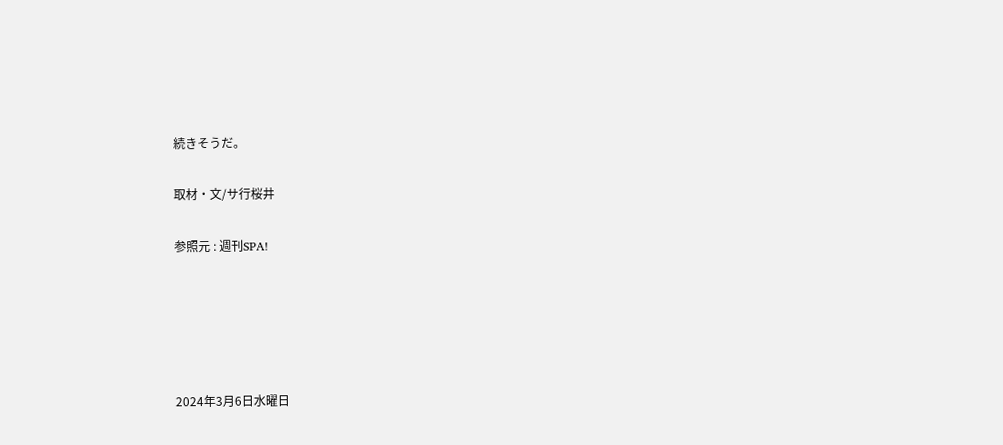続きそうだ。

取材・文/サ行桜井

参照元 : 週刊SPA!





2024年3月6日水曜日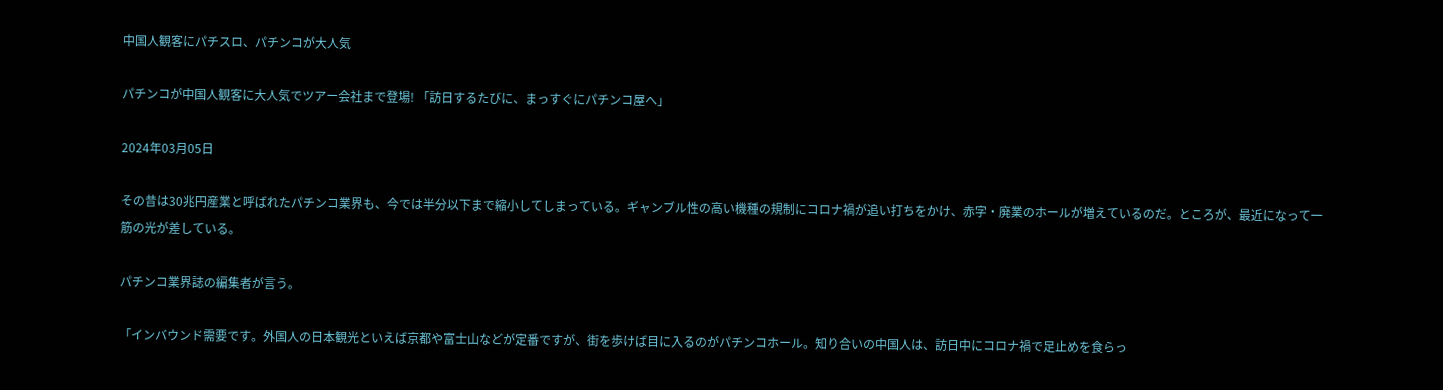中国人観客にパチスロ、パチンコが大人気

パチンコが中国人観客に大人気でツアー会社まで登場! 「訪日するたびに、まっすぐにパチンコ屋へ」

2024年03月05日

その昔は30兆円産業と呼ばれたパチンコ業界も、今では半分以下まで縮小してしまっている。ギャンブル性の高い機種の規制にコロナ禍が追い打ちをかけ、赤字・廃業のホールが増えているのだ。ところが、最近になって一筋の光が差している。

パチンコ業界誌の編集者が言う。

「インバウンド需要です。外国人の日本観光といえば京都や富士山などが定番ですが、街を歩けば目に入るのがパチンコホール。知り合いの中国人は、訪日中にコロナ禍で足止めを食らっ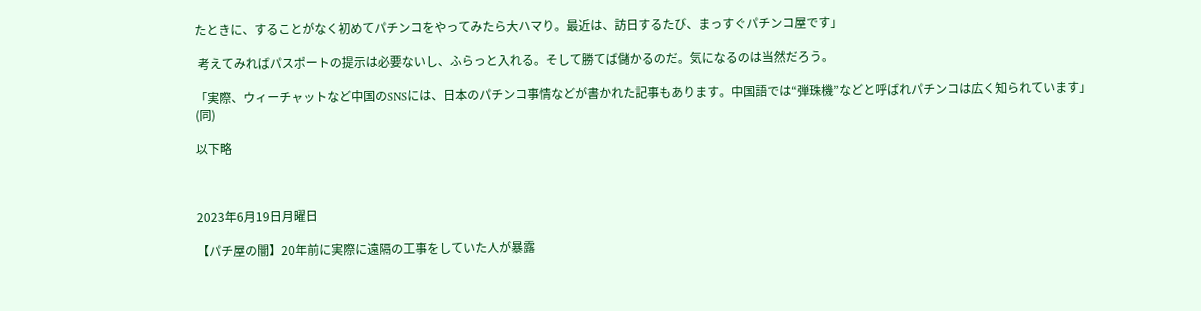たときに、することがなく初めてパチンコをやってみたら大ハマり。最近は、訪日するたび、まっすぐパチンコ屋です」

 考えてみればパスポートの提示は必要ないし、ふらっと入れる。そして勝てば儲かるのだ。気になるのは当然だろう。

「実際、ウィーチャットなど中国のSNSには、日本のパチンコ事情などが書かれた記事もあります。中国語では“弾珠機”などと呼ばれパチンコは広く知られています」(同)

以下略



2023年6月19日月曜日

【パチ屋の闇】20年前に実際に遠隔の工事をしていた人が暴露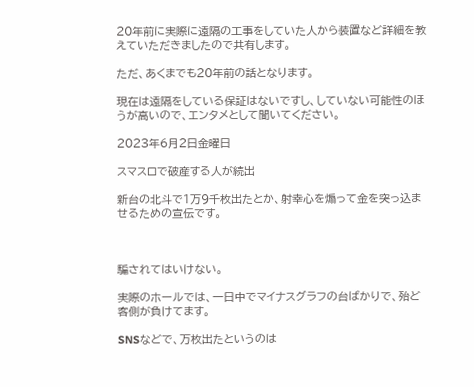20年前に実際に遠隔の工事をしていた人から装置など詳細を教えていただきましたので共有します。

ただ、あくまでも20年前の話となります。

現在は遠隔をしている保証はないですし、していない可能性のほうが高いので、エンタメとして聞いてください。

2023年6月2日金曜日

スマスロで破産する人が続出

新台の北斗で1万9千枚出たとか、射幸心を煽って金を突っ込ませるための宣伝です。



騙されてはいけない。

実際のホールでは、一日中でマイナスグラフの台ばかりで、殆ど客側が負けてます。

SNSなどで、万枚出たというのは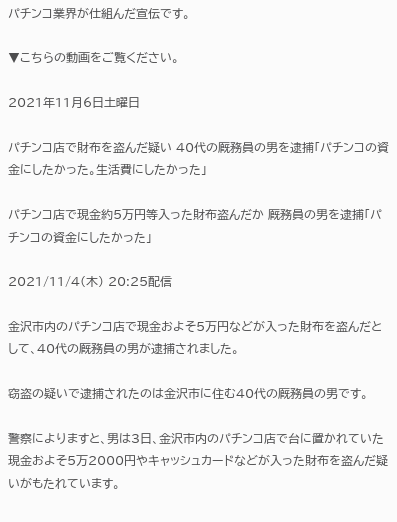パチンコ業界が仕組んだ宣伝です。

▼こちらの動画をご覧ください。

2021年11月6日土曜日

パチンコ店で財布を盗んだ疑い 40代の厩務員の男を逮捕「パチンコの資金にしたかった。生活費にしたかった」

パチンコ店で現金約5万円等入った財布盗んだか 厩務員の男を逮捕「パチンコの資金にしたかった」

2021/11/4(木) 20:25配信

金沢市内のパチンコ店で現金およそ5万円などが入った財布を盗んだとして、40代の厩務員の男が逮捕されました。

窃盗の疑いで逮捕されたのは金沢市に住む40代の厩務員の男です。

警察によりますと、男は3日、金沢市内のパチンコ店で台に置かれていた現金およそ5万2000円やキャッシュカードなどが入った財布を盗んだ疑いがもたれています。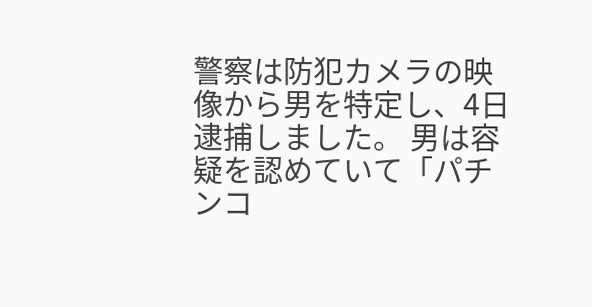警察は防犯カメラの映像から男を特定し、4日逮捕しました。 男は容疑を認めていて「パチンコ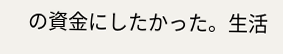の資金にしたかった。生活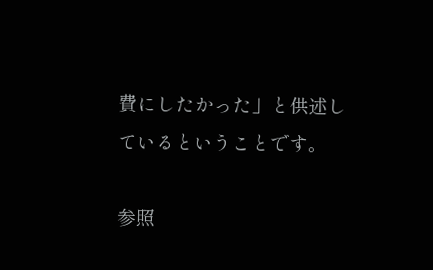費にしたかった」と供述しているということです。

参照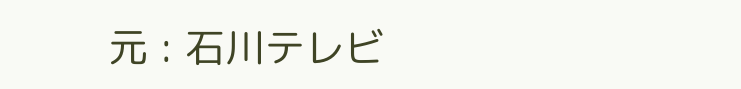元 : 石川テレビ